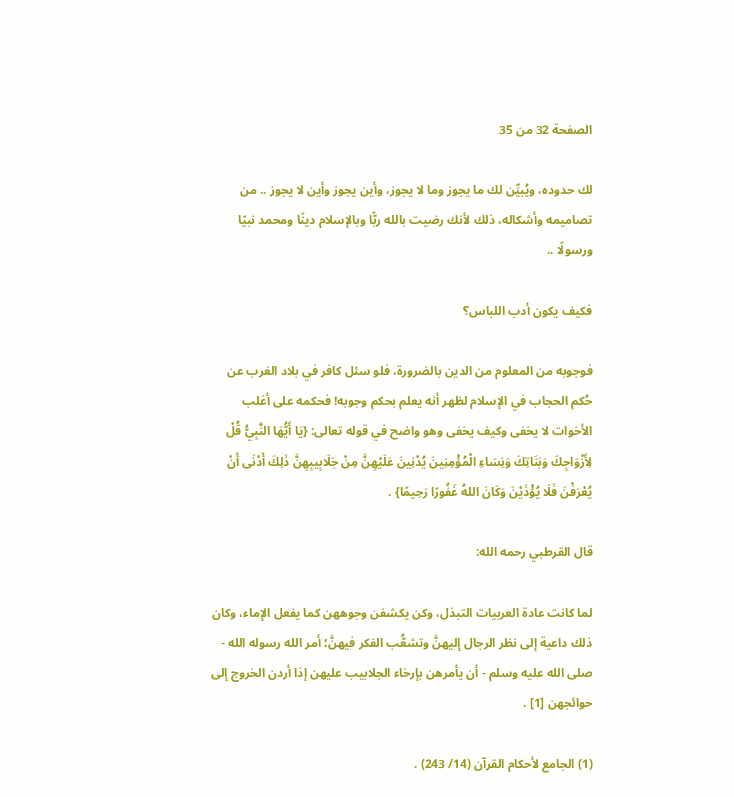الصفحة 32 من 35

لك حدوده، ويُبيِّن لك ما يجوز وما لا يجوز، وأين يجوز وأين لا يجوز .. من تصاميمه وأشكاله، ذلك لأنك رضيت بالله ربًّا وبالإسلام دينًا ومحمد نبيًا ورسولًا ..

فكيف يكون أدب اللباس؟

فوجوبه من المعلوم من الدين بالضرورة، فلو سئل كافر في بلاد الغرب عن حُكم الحجاب في الإسلام لظهر أنه يعلم بحكم وجوبه! فحكمه على أغلب الأخوات لا يخفى وكيف يخفى وهو واضح في قوله تعالى: {يَا أَيُّهَا النَّبِيُّ قُلْ لِأَزْوَاجِكَ وَبَنَاتِكَ وَنِسَاءِ الْمُؤْمِنِينَ يُدْنِينَ عَلَيْهِنَّ مِنْ جَلَابِيبِهِنَّ ذَلِكَ أَدْنَى أَنْ يُعْرَفْنَ فَلَا يُؤْذَيْنَ وَكَانَ اللهُ غَفُورًا رَحِيمًا} .

قال القرطبي رحمه الله:

لما كانت عادة العربيات التبذل، وكن يكشفن وجوههن كما يفعل الإماء، وكان ذلك داعية إلى نظر الرجال إليهنَّ وتشعُّب الفكر فيهنَّ؛ أمر الله رسوله الله - صلى الله عليه وسلم - أن يأمرهن بإرخاء الجلابيب عليهن إذا أردن الخروج إلى حوائجهن [1] .

(1) الجامع لأحكام القرآن (14/ 243) .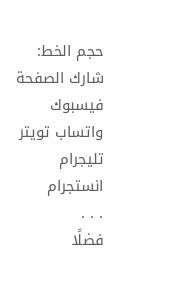حجم الخط:
شارك الصفحة
فيسبوك واتساب تويتر تليجرام انستجرام
. . .
فضلًا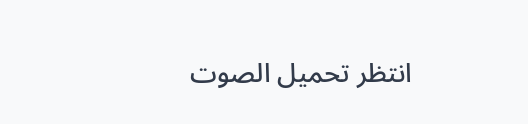انتظر تحميل الصوت